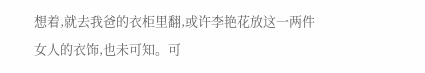想着,就去我爸的衣柜里翻,或许李艳花放这一两件女人的衣饰,也未可知。可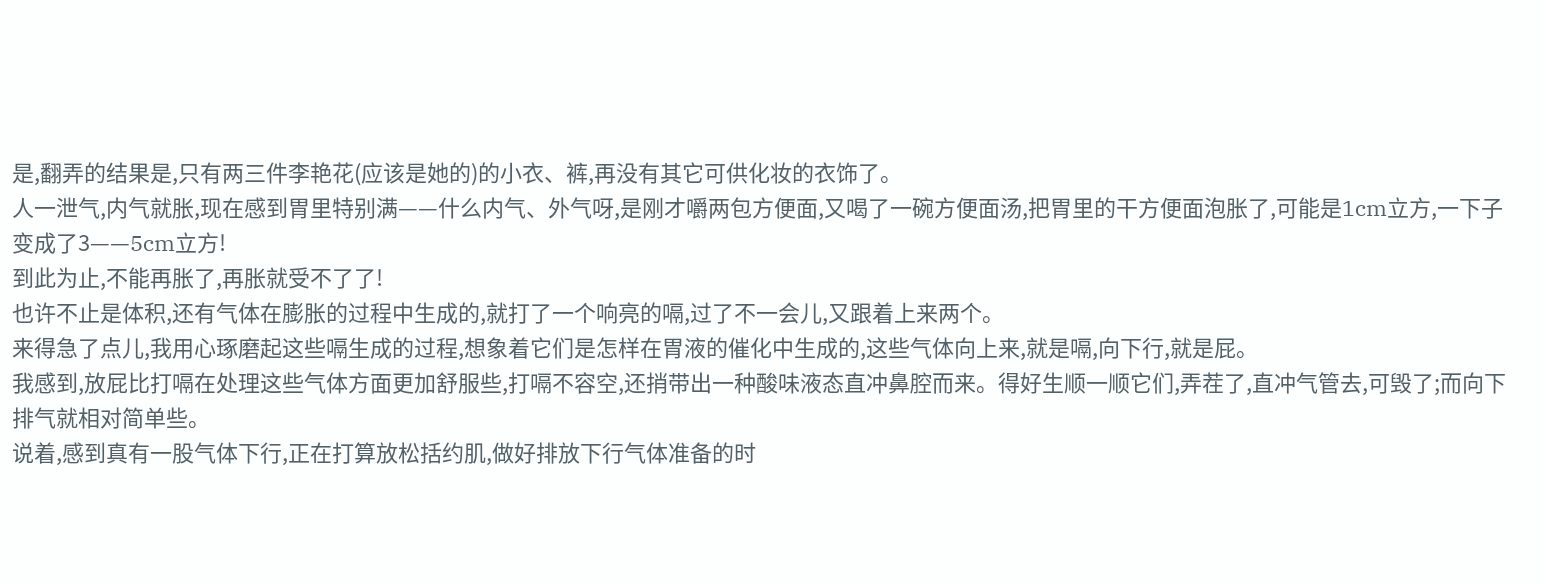是,翻弄的结果是,只有两三件李艳花(应该是她的)的小衣、裤,再没有其它可供化妆的衣饰了。
人一泄气,内气就胀,现在感到胃里特别满——什么内气、外气呀,是刚才嚼两包方便面,又喝了一碗方便面汤,把胃里的干方便面泡胀了,可能是1cm立方,一下子变成了3——5cm立方!
到此为止,不能再胀了,再胀就受不了了!
也许不止是体积,还有气体在膨胀的过程中生成的,就打了一个响亮的嗝,过了不一会儿,又跟着上来两个。
来得急了点儿,我用心琢磨起这些嗝生成的过程,想象着它们是怎样在胃液的催化中生成的,这些气体向上来,就是嗝,向下行,就是屁。
我感到,放屁比打嗝在处理这些气体方面更加舒服些,打嗝不容空,还捎带出一种酸味液态直冲鼻腔而来。得好生顺一顺它们,弄茬了,直冲气管去,可毁了;而向下排气就相对简单些。
说着,感到真有一股气体下行,正在打算放松括约肌,做好排放下行气体准备的时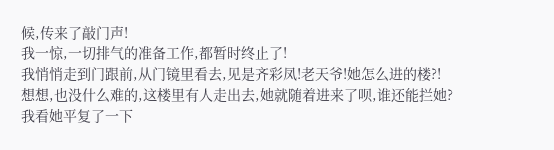候,传来了敲门声!
我一惊,一切排气的准备工作,都暂时终止了!
我悄悄走到门跟前,从门镜里看去,见是齐彩凤!老天爷!她怎么进的楼?!
想想,也没什么难的,这楼里有人走出去,她就随着进来了呗,谁还能拦她?
我看她平复了一下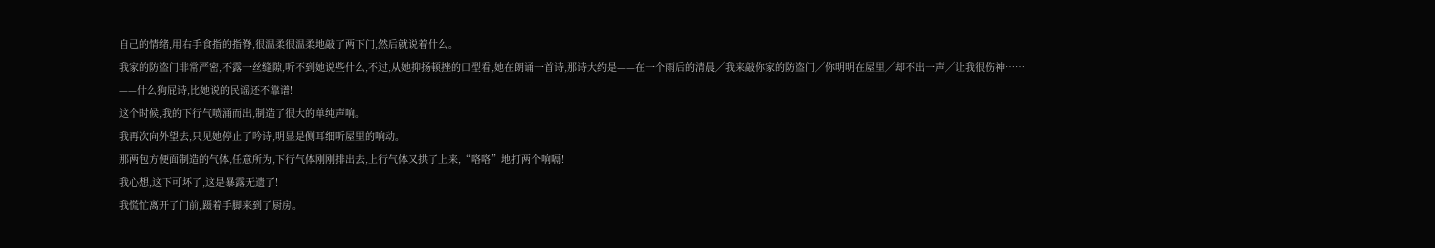自己的情绪,用右手食指的指脊,很温柔很温柔地敲了两下门,然后就说着什么。
我家的防盗门非常严密,不露一丝缝隙,听不到她说些什么,不过,从她抑扬顿挫的口型看,她在朗诵一首诗,那诗大约是——在一个雨后的清晨╱我来敲你家的防盗门╱你明明在屋里╱却不出一声╱让我很伤神……
——什么狗屁诗,比她说的民谣还不靠谱!
这个时候,我的下行气喷涌而出,制造了很大的单纯声响。
我再次向外望去,只见她停止了吟诗,明显是侧耳细听屋里的响动。
那两包方便面制造的气体,任意所为,下行气体刚刚排出去,上行气体又拱了上来,“咯咯”地打两个响嗝!
我心想,这下可坏了,这是暴露无遗了!
我慌忙离开了门前,蹑着手脚来到了厨房。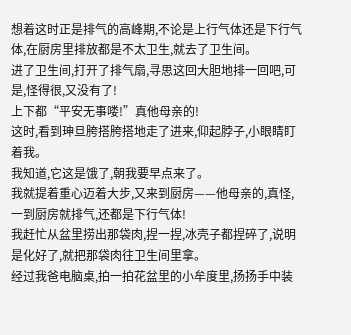想着这时正是排气的高峰期,不论是上行气体还是下行气体,在厨房里排放都是不太卫生,就去了卫生间。
进了卫生间,打开了排气扇,寻思这回大胆地排一回吧,可是,怪得很,又没有了!
上下都“平安无事喽!”真他母亲的!
这时,看到珅旦胯搭胯搭地走了进来,仰起脖子,小眼睛盯着我。
我知道,它这是饿了,朝我要早点来了。
我就提着重心迈着大步,又来到厨房——他母亲的,真怪,一到厨房就排气,还都是下行气体!
我赶忙从盆里捞出那袋肉,捏一捏,冰壳子都捏碎了,说明是化好了,就把那袋肉往卫生间里拿。
经过我爸电脑桌,拍一拍花盆里的小牟度里,扬扬手中装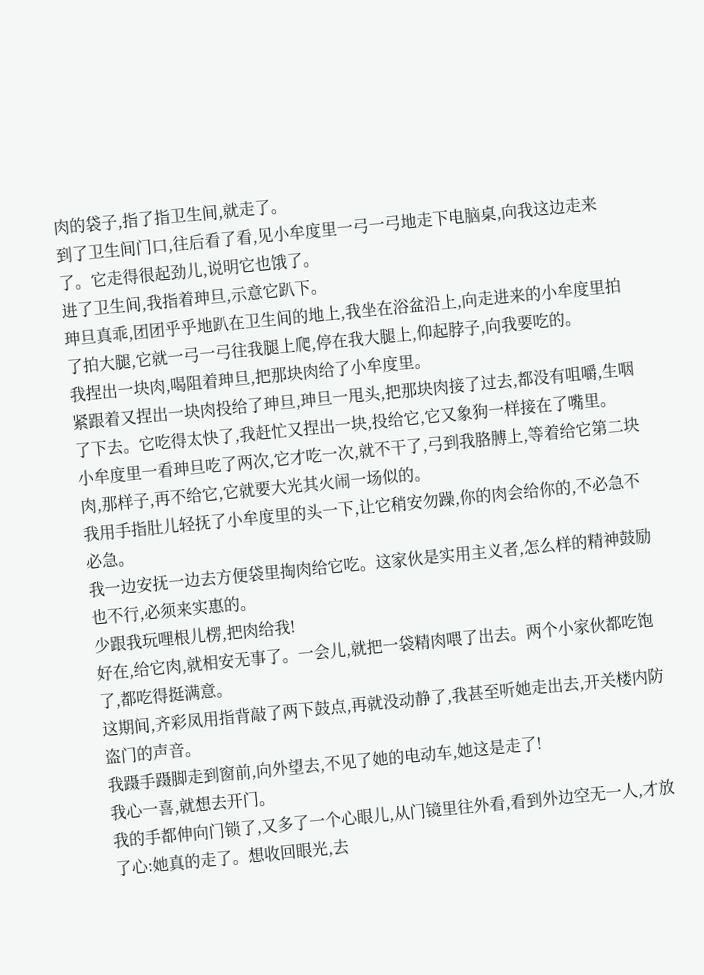肉的袋子,指了指卫生间,就走了。
到了卫生间门口,往后看了看,见小牟度里一弓一弓地走下电脑桌,向我这边走来了。它走得很起劲儿,说明它也饿了。
进了卫生间,我指着珅旦,示意它趴下。
珅旦真乖,团团乎乎地趴在卫生间的地上,我坐在浴盆沿上,向走进来的小牟度里拍了拍大腿,它就一弓一弓往我腿上爬,停在我大腿上,仰起脖子,向我要吃的。
我捏出一块肉,喝阻着珅旦,把那块肉给了小牟度里。
紧跟着又捏出一块肉投给了珅旦,珅旦一甩头,把那块肉接了过去,都没有咀嚼,生咽了下去。它吃得太快了,我赶忙又捏出一块,投给它,它又象狗一样接在了嘴里。
小牟度里一看珅旦吃了两次,它才吃一次,就不干了,弓到我胳膊上,等着给它第二块肉,那样子,再不给它,它就要大光其火闹一场似的。
我用手指肚儿轻抚了小牟度里的头一下,让它稍安勿躁,你的肉会给你的,不必急不必急。
我一边安抚一边去方便袋里掏肉给它吃。这家伙是实用主义者,怎么样的精神鼓励也不行,必须来实惠的。
少跟我玩哩根儿楞,把肉给我!
好在,给它肉,就相安无事了。一会儿,就把一袋精肉喂了出去。两个小家伙都吃饱了,都吃得挺满意。
这期间,齐彩凤用指背敲了两下鼓点,再就没动静了,我甚至听她走出去,开关楼内防盗门的声音。
我蹑手蹑脚走到窗前,向外望去,不见了她的电动车,她这是走了!
我心一喜,就想去开门。
我的手都伸向门锁了,又多了一个心眼儿,从门镜里往外看,看到外边空无一人,才放了心:她真的走了。想收回眼光,去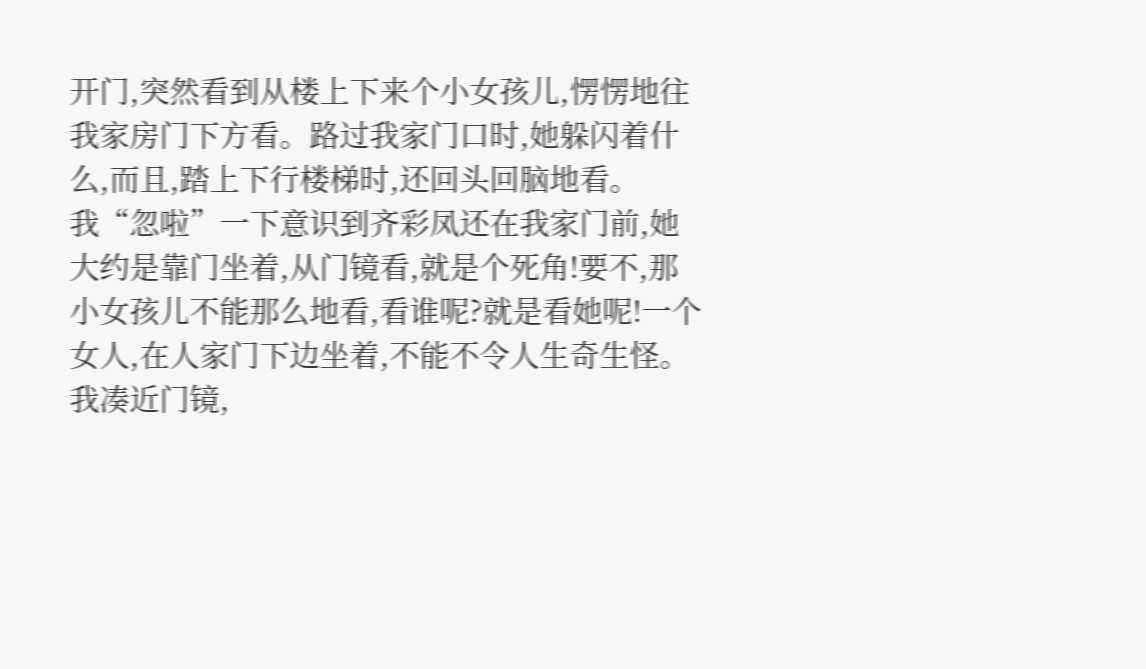开门,突然看到从楼上下来个小女孩儿,愣愣地往我家房门下方看。路过我家门口时,她躲闪着什么,而且,踏上下行楼梯时,还回头回脑地看。
我“忽啦”一下意识到齐彩凤还在我家门前,她大约是靠门坐着,从门镜看,就是个死角!要不,那小女孩儿不能那么地看,看谁呢?就是看她呢!一个女人,在人家门下边坐着,不能不令人生奇生怪。
我凑近门镜,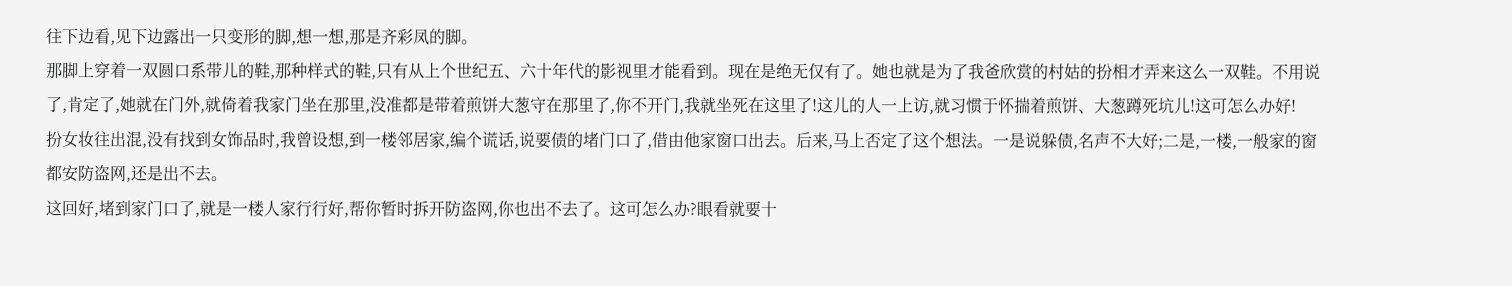往下边看,见下边露出一只变形的脚,想一想,那是齐彩凤的脚。
那脚上穿着一双圆口系带儿的鞋,那种样式的鞋,只有从上个世纪五、六十年代的影视里才能看到。现在是绝无仅有了。她也就是为了我爸欣赏的村姑的扮相才弄来这么一双鞋。不用说了,肯定了,她就在门外,就倚着我家门坐在那里,没准都是带着煎饼大葱守在那里了,你不开门,我就坐死在这里了!这儿的人一上访,就习惯于怀揣着煎饼、大葱蹲死坑儿!这可怎么办好!
扮女妆往出混,没有找到女饰品时,我曾设想,到一楼邻居家,编个谎话,说要债的堵门口了,借由他家窗口出去。后来,马上否定了这个想法。一是说躲债,名声不大好;二是,一楼,一般家的窗都安防盗网,还是出不去。
这回好,堵到家门口了,就是一楼人家行行好,帮你暂时拆开防盗网,你也出不去了。这可怎么办?眼看就要十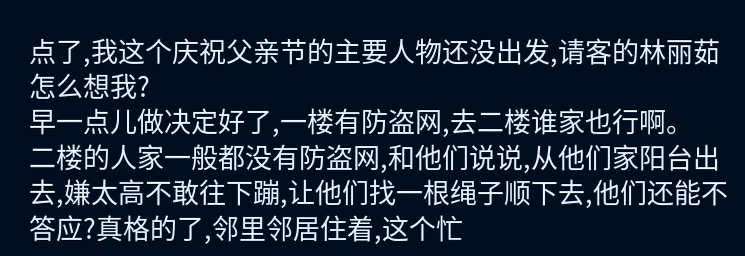点了,我这个庆祝父亲节的主要人物还没出发,请客的林丽茹怎么想我?
早一点儿做决定好了,一楼有防盗网,去二楼谁家也行啊。
二楼的人家一般都没有防盗网,和他们说说,从他们家阳台出去,嫌太高不敢往下蹦,让他们找一根绳子顺下去,他们还能不答应?真格的了,邻里邻居住着,这个忙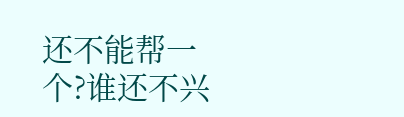还不能帮一个?谁还不兴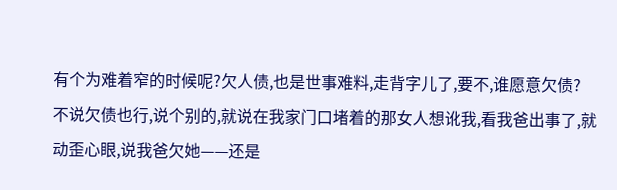有个为难着窄的时候呢?欠人债,也是世事难料,走背字儿了,要不,谁愿意欠债?
不说欠债也行,说个别的,就说在我家门口堵着的那女人想讹我,看我爸出事了,就动歪心眼,说我爸欠她——还是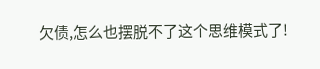欠债,怎么也摆脱不了这个思维模式了!